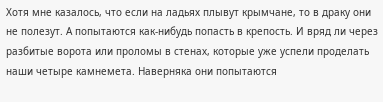Хотя мне казалось, что если на ладьях плывут крымчане, то в драку они не полезут. А попытаются как-нибудь попасть в крепость. И вряд ли через разбитые ворота или проломы в стенах, которые уже успели проделать наши четыре камнемета. Наверняка они попытаются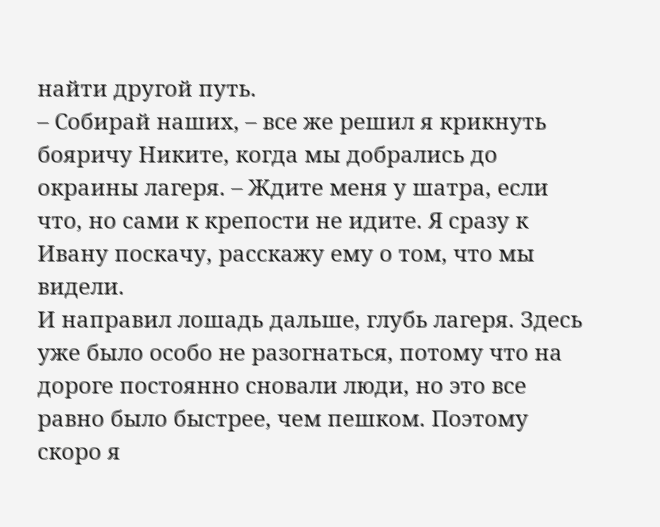найти другой путь.
– Собирай наших, – все же решил я крикнуть бояричу Никите, когда мы добрались до окраины лагеря. – Ждите меня у шатра, если что, но сами к крепости не идите. Я сразу к Ивану поскачу, расскажу ему о том, что мы видели.
И направил лошадь дальше, глубь лагеря. Здесь уже было особо не разогнаться, потому что на дороге постоянно сновали люди, но это все равно было быстрее, чем пешком. Поэтому скоро я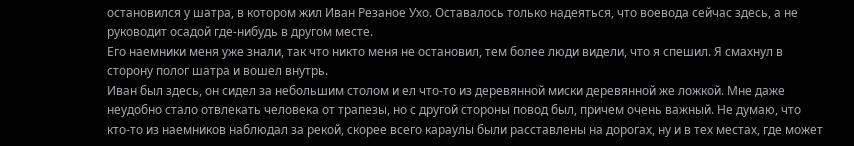остановился у шатра, в котором жил Иван Резаное Ухо. Оставалось только надеяться, что воевода сейчас здесь, а не руководит осадой где-нибудь в другом месте.
Его наемники меня уже знали, так что никто меня не остановил, тем более люди видели, что я спешил. Я смахнул в сторону полог шатра и вошел внутрь.
Иван был здесь, он сидел за небольшим столом и ел что-то из деревянной миски деревянной же ложкой. Мне даже неудобно стало отвлекать человека от трапезы, но с другой стороны повод был, причем очень важный. Не думаю, что кто-то из наемников наблюдал за рекой, скорее всего караулы были расставлены на дорогах, ну и в тех местах, где может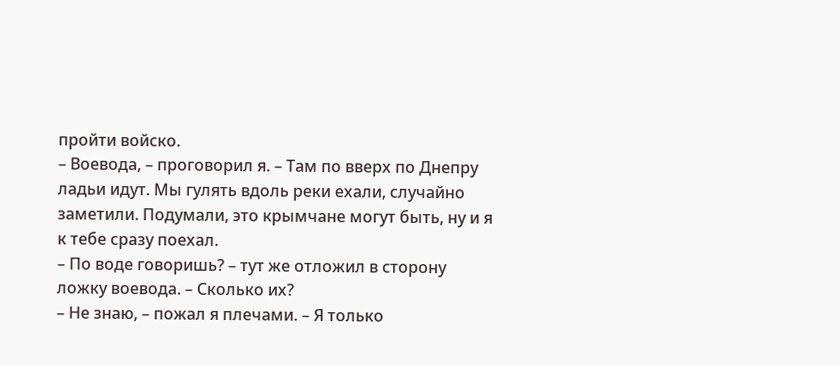пройти войско.
– Воевода, – проговорил я. – Там по вверх по Днепру ладьи идут. Мы гулять вдоль реки ехали, случайно заметили. Подумали, это крымчане могут быть, ну и я к тебе сразу поехал.
– По воде говоришь? – тут же отложил в сторону ложку воевода. – Сколько их?
– Не знаю, – пожал я плечами. – Я только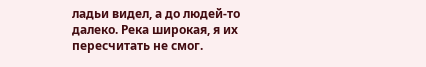ладьи видел, а до людей-то далеко. Река широкая, я их пересчитать не смог.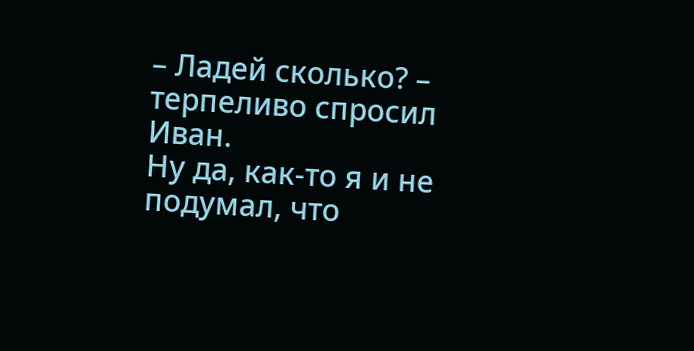– Ладей сколько? – терпеливо спросил Иван.
Ну да, как-то я и не подумал, что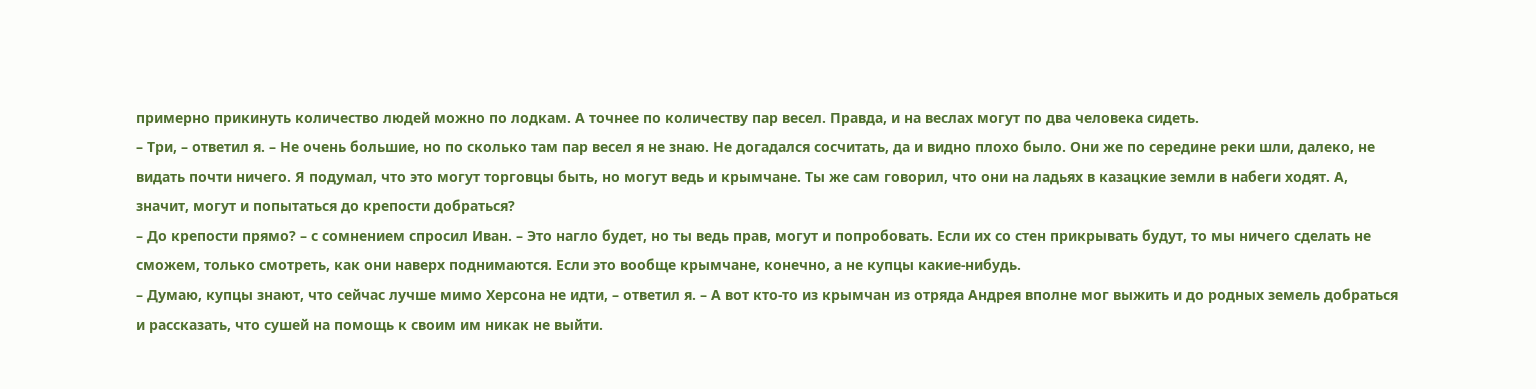примерно прикинуть количество людей можно по лодкам. А точнее по количеству пар весел. Правда, и на веслах могут по два человека сидеть.
– Три, – ответил я. – Не очень большие, но по сколько там пар весел я не знаю. Не догадался сосчитать, да и видно плохо было. Они же по середине реки шли, далеко, не видать почти ничего. Я подумал, что это могут торговцы быть, но могут ведь и крымчане. Ты же сам говорил, что они на ладьях в казацкие земли в набеги ходят. А, значит, могут и попытаться до крепости добраться?
– До крепости прямо? – с сомнением спросил Иван. – Это нагло будет, но ты ведь прав, могут и попробовать. Если их со стен прикрывать будут, то мы ничего сделать не сможем, только смотреть, как они наверх поднимаются. Если это вообще крымчане, конечно, а не купцы какие-нибудь.
– Думаю, купцы знают, что сейчас лучше мимо Херсона не идти, – ответил я. – А вот кто-то из крымчан из отряда Андрея вполне мог выжить и до родных земель добраться и рассказать, что сушей на помощь к своим им никак не выйти.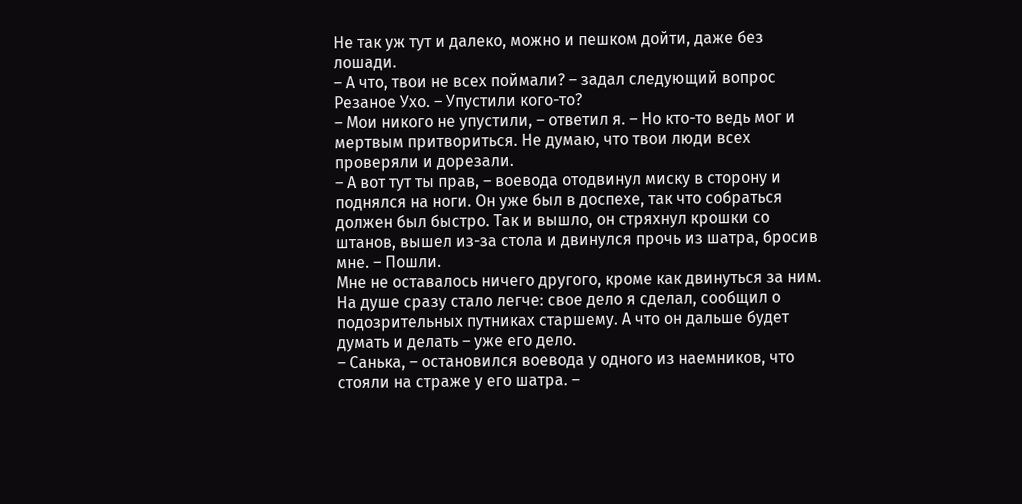Не так уж тут и далеко, можно и пешком дойти, даже без лошади.
– А что, твои не всех поймали? – задал следующий вопрос Резаное Ухо. – Упустили кого-то?
– Мои никого не упустили, – ответил я. – Но кто-то ведь мог и мертвым притвориться. Не думаю, что твои люди всех проверяли и дорезали.
– А вот тут ты прав, – воевода отодвинул миску в сторону и поднялся на ноги. Он уже был в доспехе, так что собраться должен был быстро. Так и вышло, он стряхнул крошки со штанов, вышел из-за стола и двинулся прочь из шатра, бросив мне. – Пошли.
Мне не оставалось ничего другого, кроме как двинуться за ним. На душе сразу стало легче: свое дело я сделал, сообщил о подозрительных путниках старшему. А что он дальше будет думать и делать – уже его дело.
– Санька, – остановился воевода у одного из наемников, что стояли на страже у его шатра. –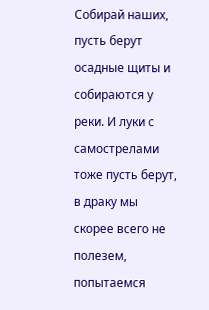Собирай наших, пусть берут осадные щиты и собираются у реки. И луки с самострелами тоже пусть берут, в драку мы скорее всего не полезем, попытаемся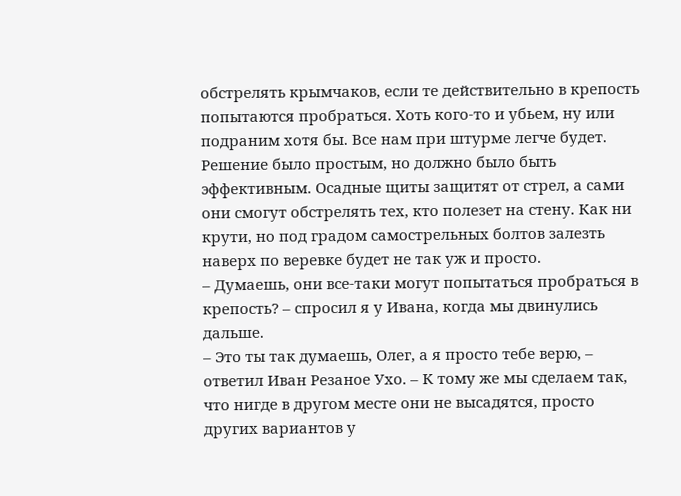обстрелять крымчаков, если те действительно в крепость попытаются пробраться. Хоть кого-то и убьем, ну или подраним хотя бы. Все нам при штурме легче будет.
Решение было простым, но должно было быть эффективным. Осадные щиты защитят от стрел, а сами они смогут обстрелять тех, кто полезет на стену. Как ни крути, но под градом самострельных болтов залезть наверх по веревке будет не так уж и просто.
– Думаешь, они все-таки могут попытаться пробраться в крепость? – спросил я у Ивана, когда мы двинулись дальше.
– Это ты так думаешь, Олег, а я просто тебе верю, – ответил Иван Резаное Ухо. – К тому же мы сделаем так, что нигде в другом месте они не высадятся, просто других вариантов у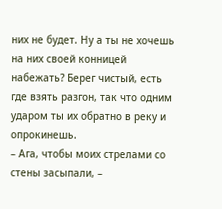них не будет. Ну а ты не хочешь на них своей конницей набежать? Берег чистый, есть где взять разгон, так что одним ударом ты их обратно в реку и опрокинешь.
– Ага, чтобы моих стрелами со стены засыпали, –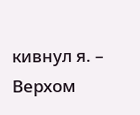кивнул я. – Верхом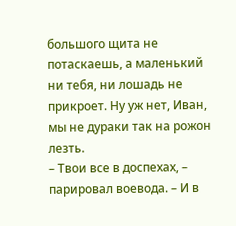большого щита не потаскаешь, а маленький ни тебя, ни лошадь не прикроет. Ну уж нет, Иван, мы не дураки так на рожон лезть.
– Твои все в доспехах, – парировал воевода. – И в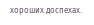хороших доспехах.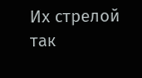Их стрелой так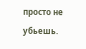просто не убьешь.